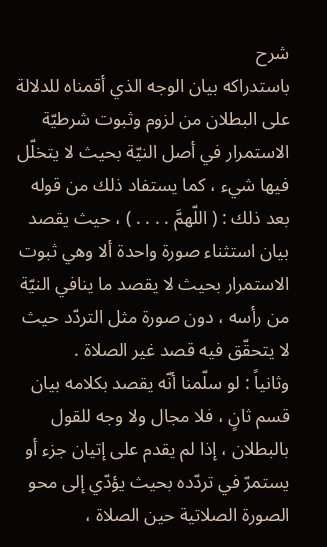شرح
باستدراكه بيان الوجه الذي أقمناه للدلالة على البطلان من لزوم وثبوت شرطيّة الاستمرار في أصل النيّة بحيث لا يتخلّل فيها شيء ، كما يستفاد ذلك من قوله بعد ذلك : ( اللّهمَّ . . . . ) ، حيث يقصد بيان استثناء صورة واحدة ألا وهي ثبوت الاستمرار بحيث لا يقصد ما ينافي النيّة من رأسه ، دون صورة مثل التردّد حيث لا يتحقّق فيه قصد غير الصلاة .
وثانياً : لو سلّمنا أنّه يقصد بكلامه بيان قسم ثانٍ ، فلا مجال ولا وجه للقول بالبطلان ، إذا لم يقدم على إتيان جزء أو يستمرّ في تردّده بحيث يؤدّي إلى محو الصورة الصلاتية حين الصلاة ،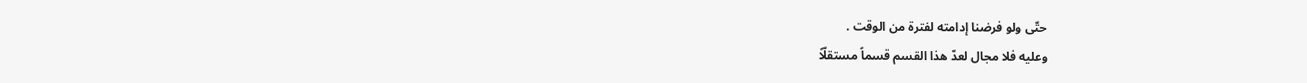حتّى ولو فرضنا إدامته لفترة من الوقت .
وعليه فلا مجال لعدّ هذا القسم قسماً مستقلّاً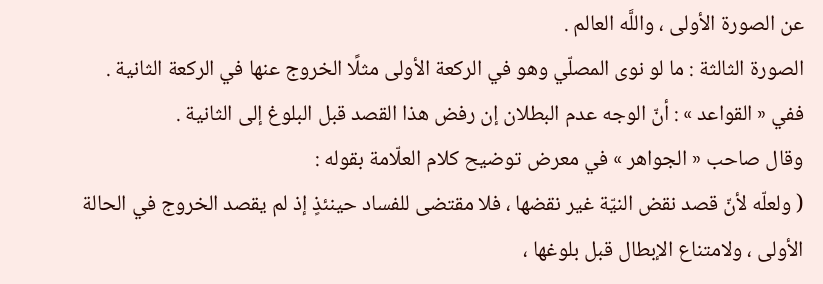عن الصورة الأولى ، واللَّه العالم .
الصورة الثالثة : ما لو نوى المصلّي وهو في الركعة الأولى مثلًا الخروج عنها في الركعة الثانية .
ففي « القواعد » : أنّ الوجه عدم البطلان إن رفض هذا القصد قبل البلوغ إلى الثانية .
وقال صاحب « الجواهر » في معرض توضيح كلام العلّامة بقوله :
( ولعلّه لأنّ قصد نقض النيّة غير نقضها ، فلا مقتضى للفساد حينئذٍ إذ لم يقصد الخروج في الحالة الأولى ، ولامتناع الإبطال قبل بلوغها ،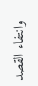وانتفاء القصد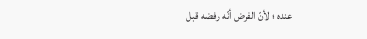عنده ؛ لأنّ الفرض أنّه رفضه قبل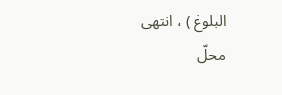البلوغ ) ، انتهى محلّ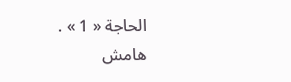الحاجة « 1 » .
هامش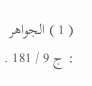( 1 ) الجواهر : ج 9 / 181 .